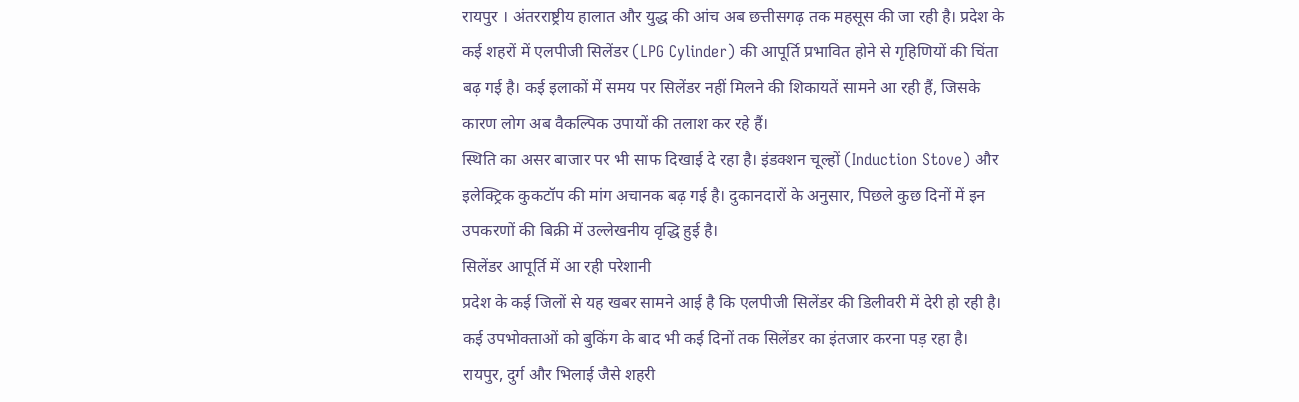रायपुर । अंतरराष्ट्रीय हालात और युद्ध की आंच अब छत्तीसगढ़ तक महसूस की जा रही है। प्रदेश के कई शहरों में एलपीजी सिलेंडर (LPG Cylinder) की आपूर्ति प्रभावित होने से गृहिणियों की चिंता बढ़ गई है। कई इलाकों में समय पर सिलेंडर नहीं मिलने की शिकायतें सामने आ रही हैं, जिसके कारण लोग अब वैकल्पिक उपायों की तलाश कर रहे हैं।
स्थिति का असर बाजार पर भी साफ दिखाई दे रहा है। इंडक्शन चूल्हों (Induction Stove) और इलेक्ट्रिक कुकटॉप की मांग अचानक बढ़ गई है। दुकानदारों के अनुसार, पिछले कुछ दिनों में इन उपकरणों की बिक्री में उल्लेखनीय वृद्धि हुई है।
सिलेंडर आपूर्ति में आ रही परेशानी
प्रदेश के कई जिलों से यह खबर सामने आई है कि एलपीजी सिलेंडर की डिलीवरी में देरी हो रही है। कई उपभोक्ताओं को बुकिंग के बाद भी कई दिनों तक सिलेंडर का इंतजार करना पड़ रहा है।
रायपुर, दुर्ग और भिलाई जैसे शहरी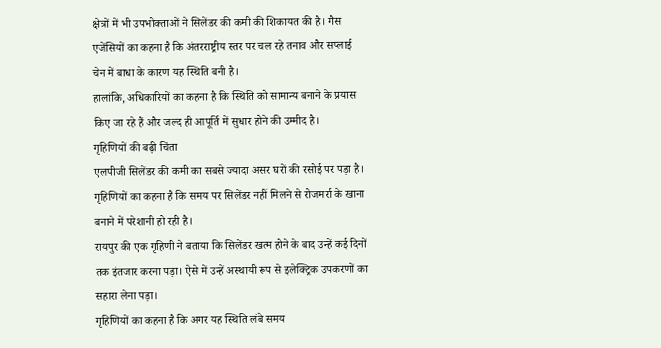क्षेत्रों में भी उपभोक्ताओं ने सिलेंडर की कमी की शिकायत की है। गैस एजेंसियों का कहना है कि अंतरराष्ट्रीय स्तर पर चल रहे तनाव और सप्लाई चेन में बाधा के कारण यह स्थिति बनी है।
हालांकि, अधिकारियों का कहना है कि स्थिति को सामान्य बनाने के प्रयास किए जा रहे हैं और जल्द ही आपूर्ति में सुधार होने की उम्मीद है।
गृहिणियों की बढ़ी चिंता
एलपीजी सिलेंडर की कमी का सबसे ज्यादा असर घरों की रसोई पर पड़ा है। गृहिणियों का कहना है कि समय पर सिलेंडर नहीं मिलने से रोजमर्रा के खाना बनाने में परेशानी हो रही है।
रायपुर की एक गृहिणी ने बताया कि सिलेंडर खत्म होने के बाद उन्हें कई दिनों तक इंतजार करना पड़ा। ऐसे में उन्हें अस्थायी रूप से इलेक्ट्रिक उपकरणों का सहारा लेना पड़ा।
गृहिणियों का कहना है कि अगर यह स्थिति लंबे समय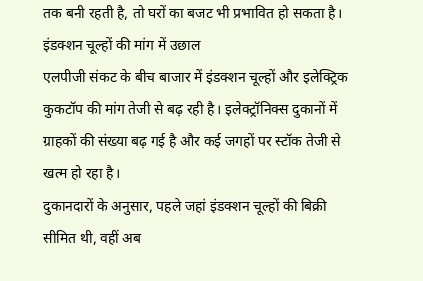तक बनी रहती है, तो घरों का बजट भी प्रभावित हो सकता है।
इंडक्शन चूल्हों की मांग में उछाल
एलपीजी संकट के बीच बाजार में इंडक्शन चूल्हों और इलेक्ट्रिक कुकटॉप की मांग तेजी से बढ़ रही है। इलेक्ट्रॉनिक्स दुकानों में ग्राहकों की संख्या बढ़ गई है और कई जगहों पर स्टॉक तेजी से खत्म हो रहा है।
दुकानदारों के अनुसार, पहले जहां इंडक्शन चूल्हों की बिक्री सीमित थी, वहीं अब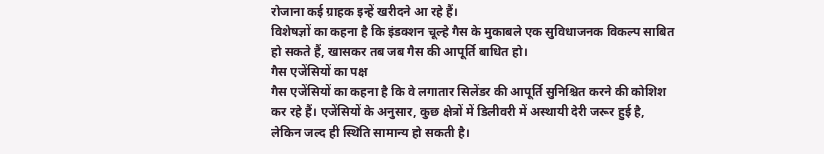रोजाना कई ग्राहक इन्हें खरीदने आ रहे हैं।
विशेषज्ञों का कहना है कि इंडक्शन चूल्हे गैस के मुकाबले एक सुविधाजनक विकल्प साबित हो सकते हैं, खासकर तब जब गैस की आपूर्ति बाधित हो।
गैस एजेंसियों का पक्ष
गैस एजेंसियों का कहना है कि वे लगातार सिलेंडर की आपूर्ति सुनिश्चित करने की कोशिश कर रहे हैं। एजेंसियों के अनुसार, कुछ क्षेत्रों में डिलीवरी में अस्थायी देरी जरूर हुई है, लेकिन जल्द ही स्थिति सामान्य हो सकती है।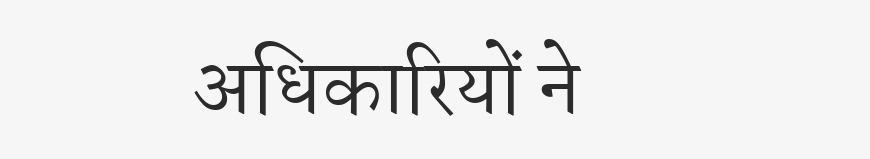अधिकारियों ने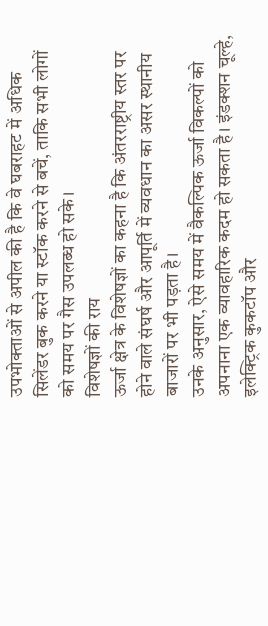उपभोक्ताओं से अपील की है कि वे घबराहट में अधिक सिलेंडर बुक करने या स्टॉक करने से बचें, ताकि सभी लोगों को समय पर गैस उपलब्ध हो सके।
विशेषज्ञों की राय
ऊर्जा क्षेत्र के विशेषज्ञों का कहना है कि अंतरराष्ट्रीय स्तर पर होने वाले संघर्ष और आपूर्ति में व्यवधान का असर स्थानीय बाजारों पर भी पड़ता है।
उनके अनुसार, ऐसे समय में वैकल्पिक ऊर्जा विकल्पों को अपनाना एक व्यावहारिक कदम हो सकता है। इंडक्शन चूल्हे, इलेक्ट्रिक कुकटॉप और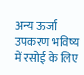अन्य ऊर्जा उपकरण भविष्य में रसोई के लिए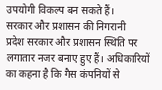उपयोगी विकल्प बन सकते हैं।
सरकार और प्रशासन की निगरानी
प्रदेश सरकार और प्रशासन स्थिति पर लगातार नजर बनाए हुए हैं। अधिकारियों का कहना है कि गैस कंपनियों से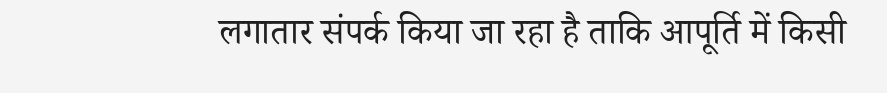लगातार संपर्क किया जा रहा है ताकि आपूर्ति में किसी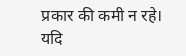प्रकार की कमी न रहे।
यदि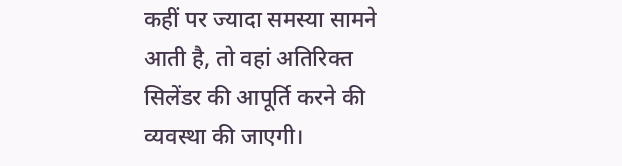कहीं पर ज्यादा समस्या सामने आती है, तो वहां अतिरिक्त सिलेंडर की आपूर्ति करने की व्यवस्था की जाएगी।